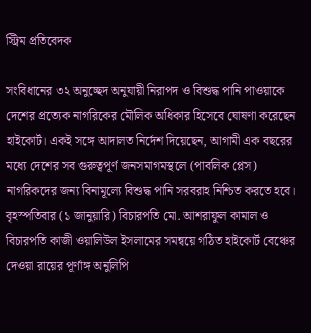স্ট্রিম প্রতিবেদক

সংবিধানের ৩২ অনুচ্ছেদ অনুযায়ী নিরাপদ ও বিশুদ্ধ পানি পাওয়াকে দেশের প্রত্যেক নাগরিকের মৌলিক অধিকার হিসেবে ঘোষণা করেছেন হাইকোর্ট। একই সঙ্গে আদালত নির্দেশ দিয়েছেন, আগামী এক বছরের মধ্যে দেশের সব গুরুত্বপূর্ণ জনসমাগমস্থলে (পাবলিক প্লেস) নাগরিকদের জন্য বিনামূল্যে বিশুদ্ধ পানি সরবরাহ নিশ্চিত করতে হবে।
বৃহস্পতিবার (১ জানুয়ারি) বিচারপতি মো. আশরাফুল কামাল ও বিচারপতি কাজী ওয়ালিউল ইসলামের সমন্বয়ে গঠিত হাইকোর্ট বেঞ্চের দেওয়া রায়ের পূর্ণাঙ্গ অনুলিপি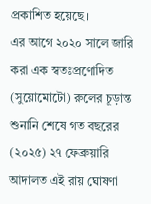প্রকাশিত হয়েছে।
এর আগে ২০২০ সালে জারি করা এক স্বতঃপ্রণোদিত (সুয়োমোটো) রুলের চূড়ান্ত শুনানি শেষে গত বছরের (২০২৫) ২৭ ফেব্রুয়ারি আদালত এই রায় ঘোষণা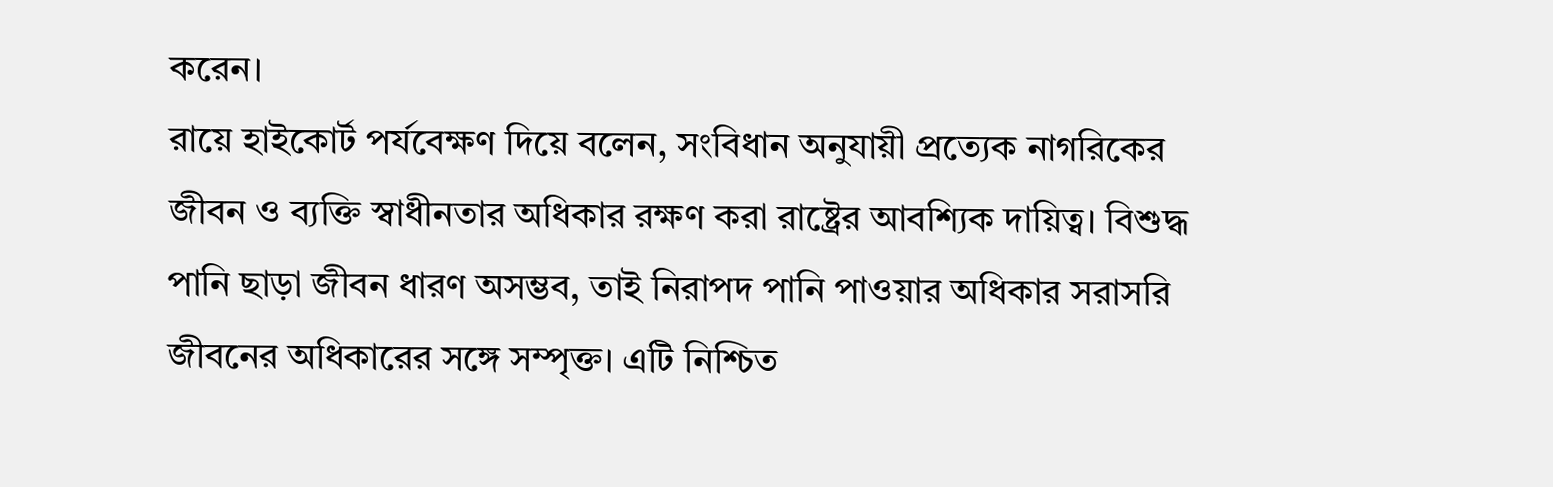করেন।
রায়ে হাইকোর্ট পর্যবেক্ষণ দিয়ে বলেন, সংবিধান অনুযায়ী প্রত্যেক নাগরিকের জীবন ও ব্যক্তি স্বাধীনতার অধিকার রক্ষণ করা রাষ্ট্রের আবশ্যিক দায়িত্ব। বিশুদ্ধ পানি ছাড়া জীবন ধারণ অসম্ভব, তাই নিরাপদ পানি পাওয়ার অধিকার সরাসরি জীবনের অধিকারের সঙ্গে সম্পৃক্ত। এটি নিশ্চিত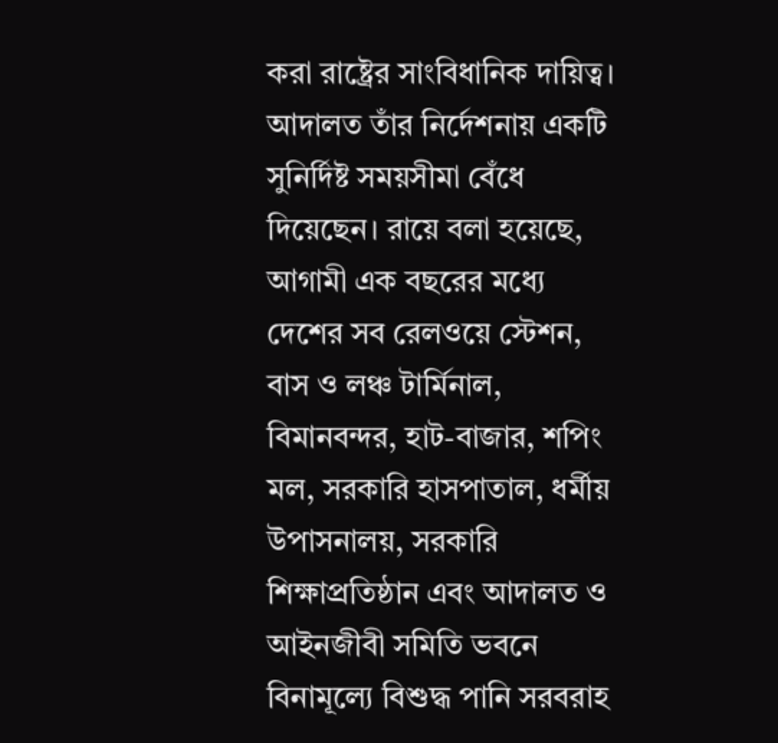করা রাষ্ট্রের সাংবিধানিক দায়িত্ব।
আদালত তাঁর নির্দেশনায় একটি সুনির্দিষ্ট সময়সীমা বেঁধে দিয়েছেন। রায়ে বলা হয়েছে, আগামী এক বছরের মধ্যে দেশের সব রেলওয়ে স্টেশন, বাস ও লঞ্চ টার্মিনাল, বিমানবন্দর, হাট-বাজার, শপিং মল, সরকারি হাসপাতাল, ধর্মীয় উপাসনালয়, সরকারি শিক্ষাপ্রতিষ্ঠান এবং আদালত ও আইনজীবী সমিতি ভবনে বিনামূল্যে বিশুদ্ধ পানি সরবরাহ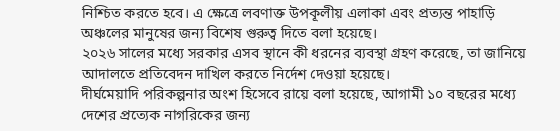নিশ্চিত করতে হবে। এ ক্ষেত্রে লবণাক্ত উপকূলীয় এলাকা এবং প্রত্যন্ত পাহাড়ি অঞ্চলের মানুষের জন্য বিশেষ গুরুত্ব দিতে বলা হয়েছে।
২০২৬ সালের মধ্যে সরকার এসব স্থানে কী ধরনের ব্যবস্থা গ্রহণ করেছে, তা জানিয়ে আদালতে প্রতিবেদন দাখিল করতে নির্দেশ দেওয়া হয়েছে।
দীর্ঘমেয়াদি পরিকল্পনার অংশ হিসেবে রায়ে বলা হয়েছে, আগামী ১০ বছরের মধ্যে দেশের প্রত্যেক নাগরিকের জন্য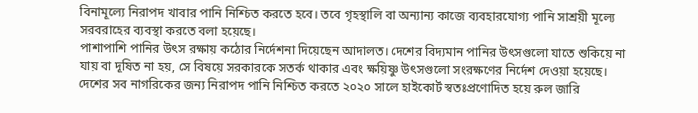বিনামূল্যে নিরাপদ খাবার পানি নিশ্চিত করতে হবে। তবে গৃহস্থালি বা অন্যান্য কাজে ব্যবহারযোগ্য পানি সাশ্রয়ী মূল্যে সরবরাহের ব্যবস্থা করতে বলা হয়েছে।
পাশাপাশি পানির উৎস রক্ষায় কঠোর নির্দেশনা দিয়েছেন আদালত। দেশের বিদ্যমান পানির উৎসগুলো যাতে শুকিয়ে না যায় বা দূষিত না হয়, সে বিষয়ে সরকারকে সতর্ক থাকার এবং ক্ষয়িষ্ণু উৎসগুলো সংরক্ষণের নির্দেশ দেওয়া হয়েছে।
দেশের সব নাগরিকের জন্য নিরাপদ পানি নিশ্চিত করতে ২০২০ সালে হাইকোর্ট স্বতঃপ্রণোদিত হয়ে রুল জারি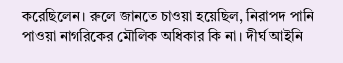করেছিলেন। রুলে জানতে চাওয়া হয়েছিল, নিরাপদ পানি পাওয়া নাগরিকের মৌলিক অধিকার কি না। দীর্ঘ আইনি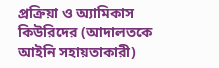প্রক্রিয়া ও অ্যামিকাস কিউরিদের (আদালতকে আইনি সহায়তাকারী)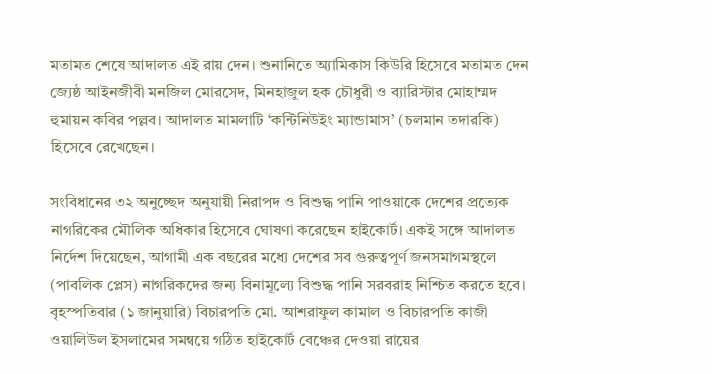মতামত শেষে আদালত এই রায় দেন। শুনানিতে অ্যামিকাস কিউরি হিসেবে মতামত দেন জ্যেষ্ঠ আইনজীবী মনজিল মোরসেদ, মিনহাজুল হক চৌধুরী ও ব্যারিস্টার মোহাম্মদ হুমায়ন কবির পল্লব। আদালত মামলাটি ‘কন্টিনিউইং ম্যান্ডামাস’ (চলমান তদারকি) হিসেবে রেখেছেন।

সংবিধানের ৩২ অনুচ্ছেদ অনুযায়ী নিরাপদ ও বিশুদ্ধ পানি পাওয়াকে দেশের প্রত্যেক নাগরিকের মৌলিক অধিকার হিসেবে ঘোষণা করেছেন হাইকোর্ট। একই সঙ্গে আদালত নির্দেশ দিয়েছেন, আগামী এক বছরের মধ্যে দেশের সব গুরুত্বপূর্ণ জনসমাগমস্থলে (পাবলিক প্লেস) নাগরিকদের জন্য বিনামূল্যে বিশুদ্ধ পানি সরবরাহ নিশ্চিত করতে হবে।
বৃহস্পতিবার (১ জানুয়ারি) বিচারপতি মো. আশরাফুল কামাল ও বিচারপতি কাজী ওয়ালিউল ইসলামের সমন্বয়ে গঠিত হাইকোর্ট বেঞ্চের দেওয়া রায়ের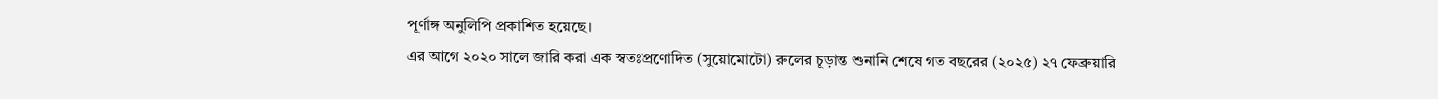পূর্ণাঙ্গ অনুলিপি প্রকাশিত হয়েছে।
এর আগে ২০২০ সালে জারি করা এক স্বতঃপ্রণোদিত (সুয়োমোটো) রুলের চূড়ান্ত শুনানি শেষে গত বছরের (২০২৫) ২৭ ফেব্রুয়ারি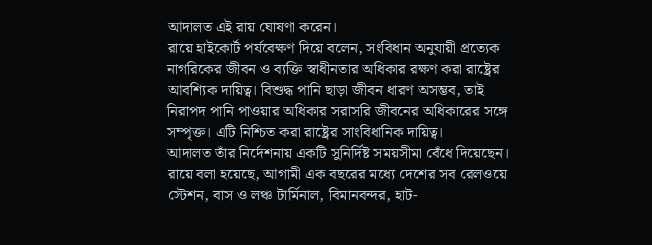আদালত এই রায় ঘোষণা করেন।
রায়ে হাইকোর্ট পর্যবেক্ষণ দিয়ে বলেন, সংবিধান অনুযায়ী প্রত্যেক নাগরিকের জীবন ও ব্যক্তি স্বাধীনতার অধিকার রক্ষণ করা রাষ্ট্রের আবশ্যিক দায়িত্ব। বিশুদ্ধ পানি ছাড়া জীবন ধারণ অসম্ভব, তাই নিরাপদ পানি পাওয়ার অধিকার সরাসরি জীবনের অধিকারের সঙ্গে সম্পৃক্ত। এটি নিশ্চিত করা রাষ্ট্রের সাংবিধানিক দায়িত্ব।
আদালত তাঁর নির্দেশনায় একটি সুনির্দিষ্ট সময়সীমা বেঁধে দিয়েছেন। রায়ে বলা হয়েছে, আগামী এক বছরের মধ্যে দেশের সব রেলওয়ে স্টেশন, বাস ও লঞ্চ টার্মিনাল, বিমানবন্দর, হাট-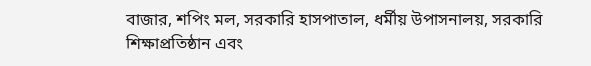বাজার, শপিং মল, সরকারি হাসপাতাল, ধর্মীয় উপাসনালয়, সরকারি শিক্ষাপ্রতিষ্ঠান এবং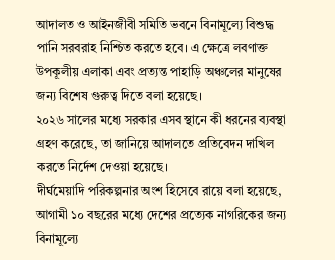আদালত ও আইনজীবী সমিতি ভবনে বিনামূল্যে বিশুদ্ধ পানি সরবরাহ নিশ্চিত করতে হবে। এ ক্ষেত্রে লবণাক্ত উপকূলীয় এলাকা এবং প্রত্যন্ত পাহাড়ি অঞ্চলের মানুষের জন্য বিশেষ গুরুত্ব দিতে বলা হয়েছে।
২০২৬ সালের মধ্যে সরকার এসব স্থানে কী ধরনের ব্যবস্থা গ্রহণ করেছে, তা জানিয়ে আদালতে প্রতিবেদন দাখিল করতে নির্দেশ দেওয়া হয়েছে।
দীর্ঘমেয়াদি পরিকল্পনার অংশ হিসেবে রায়ে বলা হয়েছে, আগামী ১০ বছরের মধ্যে দেশের প্রত্যেক নাগরিকের জন্য বিনামূল্যে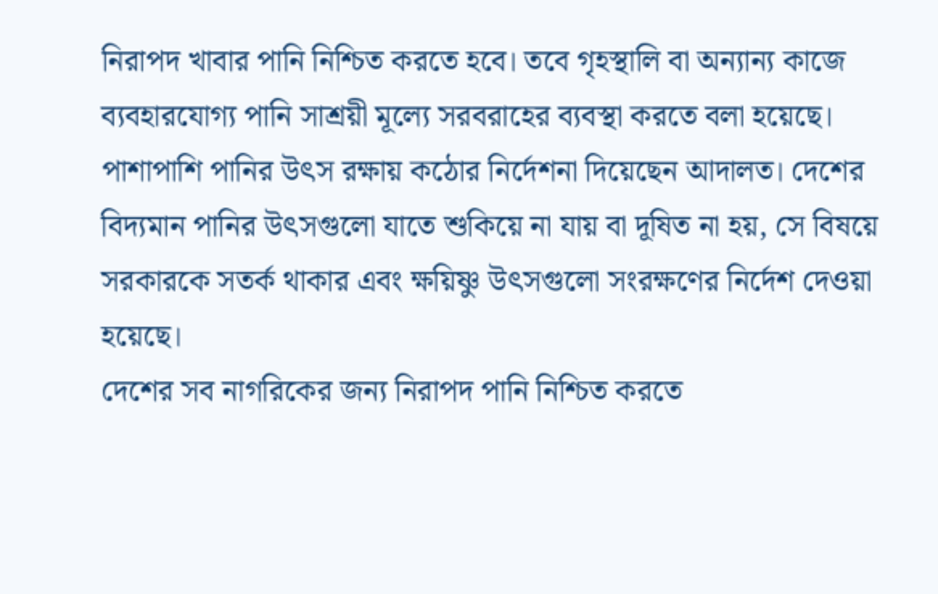নিরাপদ খাবার পানি নিশ্চিত করতে হবে। তবে গৃহস্থালি বা অন্যান্য কাজে ব্যবহারযোগ্য পানি সাশ্রয়ী মূল্যে সরবরাহের ব্যবস্থা করতে বলা হয়েছে।
পাশাপাশি পানির উৎস রক্ষায় কঠোর নির্দেশনা দিয়েছেন আদালত। দেশের বিদ্যমান পানির উৎসগুলো যাতে শুকিয়ে না যায় বা দূষিত না হয়, সে বিষয়ে সরকারকে সতর্ক থাকার এবং ক্ষয়িষ্ণু উৎসগুলো সংরক্ষণের নির্দেশ দেওয়া হয়েছে।
দেশের সব নাগরিকের জন্য নিরাপদ পানি নিশ্চিত করতে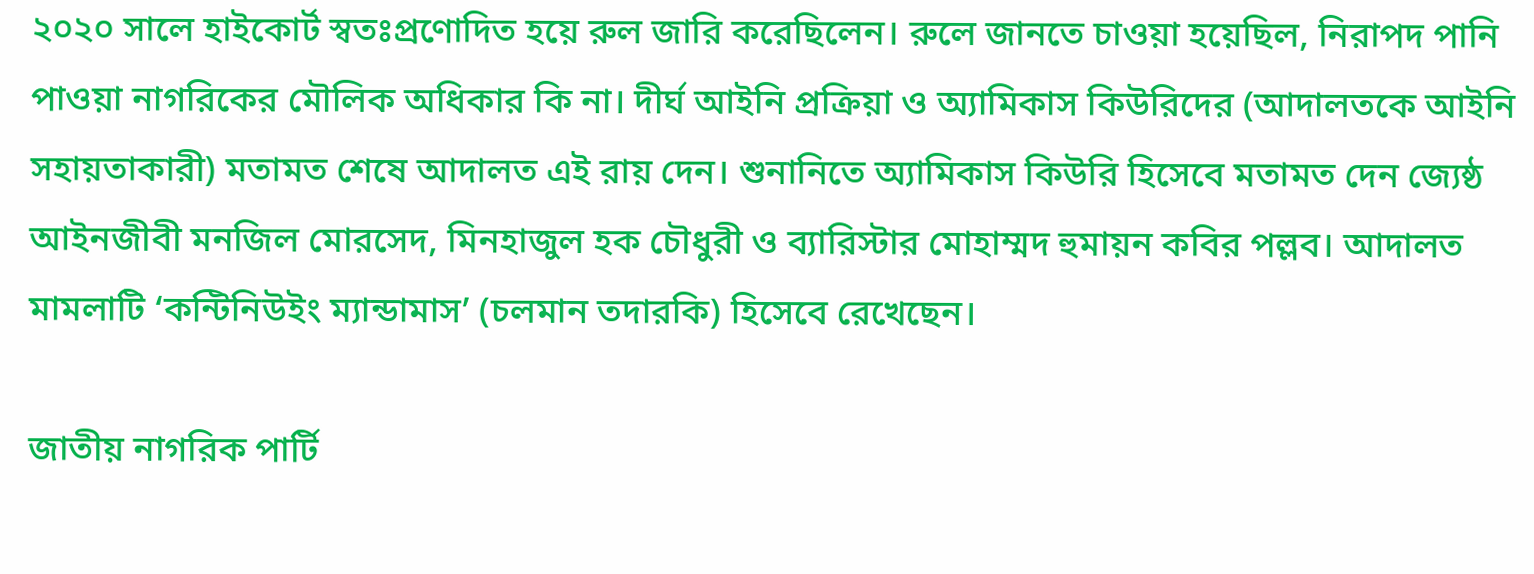২০২০ সালে হাইকোর্ট স্বতঃপ্রণোদিত হয়ে রুল জারি করেছিলেন। রুলে জানতে চাওয়া হয়েছিল, নিরাপদ পানি পাওয়া নাগরিকের মৌলিক অধিকার কি না। দীর্ঘ আইনি প্রক্রিয়া ও অ্যামিকাস কিউরিদের (আদালতকে আইনি সহায়তাকারী) মতামত শেষে আদালত এই রায় দেন। শুনানিতে অ্যামিকাস কিউরি হিসেবে মতামত দেন জ্যেষ্ঠ আইনজীবী মনজিল মোরসেদ, মিনহাজুল হক চৌধুরী ও ব্যারিস্টার মোহাম্মদ হুমায়ন কবির পল্লব। আদালত মামলাটি ‘কন্টিনিউইং ম্যান্ডামাস’ (চলমান তদারকি) হিসেবে রেখেছেন।

জাতীয় নাগরিক পার্টি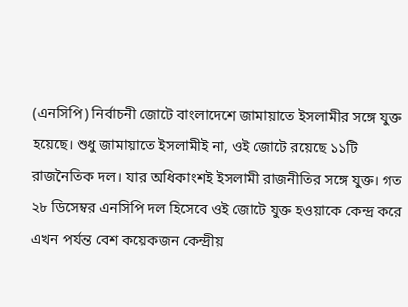(এনসিপি) নির্বাচনী জোটে বাংলাদেশে জামায়াতে ইসলামীর সঙ্গে যুক্ত হয়েছে। শুধু জামায়াতে ইসলামীই না, ওই জোটে রয়েছে ১১টি রাজনৈতিক দল। যার অধিকাংশই ইসলামী রাজনীতির সঙ্গে যুক্ত। গত ২৮ ডিসেম্বর এনসিপি দল হিসেবে ওই জোটে যুক্ত হওয়াকে কেন্দ্র করে এখন পর্যন্ত বেশ কয়েকজন কেন্দ্রীয়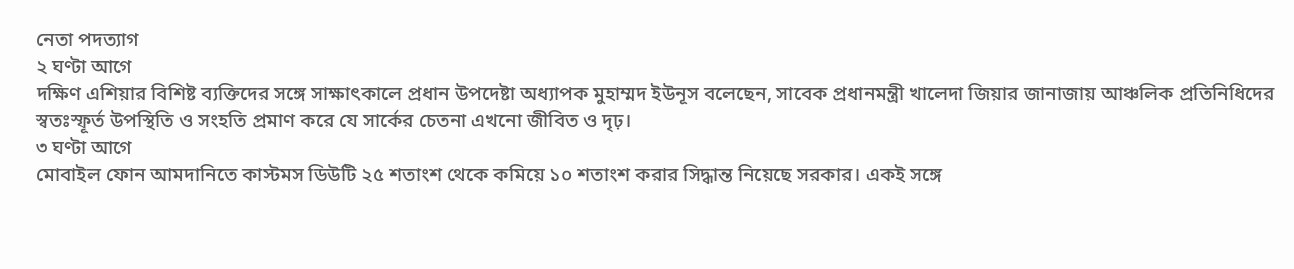নেতা পদত্যাগ
২ ঘণ্টা আগে
দক্ষিণ এশিয়ার বিশিষ্ট ব্যক্তিদের সঙ্গে সাক্ষাৎকালে প্রধান উপদেষ্টা অধ্যাপক মুহাম্মদ ইউনূস বলেছেন, সাবেক প্রধানমন্ত্রী খালেদা জিয়ার জানাজায় আঞ্চলিক প্রতিনিধিদের স্বতঃস্ফূর্ত উপস্থিতি ও সংহতি প্রমাণ করে যে সার্কের চেতনা এখনো জীবিত ও দৃঢ়।
৩ ঘণ্টা আগে
মোবাইল ফোন আমদানিতে কাস্টমস ডিউটি ২৫ শতাংশ থেকে কমিয়ে ১০ শতাংশ করার সিদ্ধান্ত নিয়েছে সরকার। একই সঙ্গে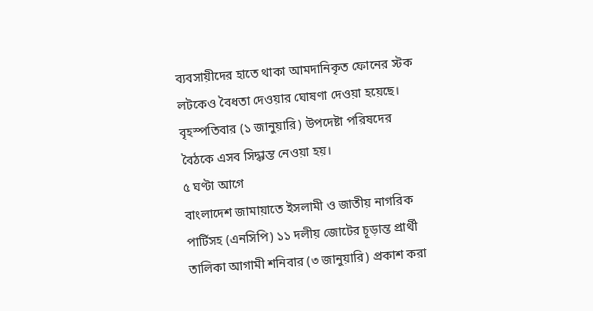ব্যবসায়ীদের হাতে থাকা আমদানিকৃত ফোনের স্টক লটকেও বৈধতা দেওয়ার ঘোষণা দেওয়া হয়েছে। বৃহস্পতিবার (১ জানুয়ারি) উপদেষ্টা পরিষদের বৈঠকে এসব সিদ্ধান্ত নেওয়া হয়।
৫ ঘণ্টা আগে
বাংলাদেশ জামায়াতে ইসলামী ও জাতীয় নাগরিক পার্টিসহ (এনসিপি) ১১ দলীয় জোটের চূড়ান্ত প্রার্থী তালিকা আগামী শনিবার (৩ জানুয়ারি) প্রকাশ করা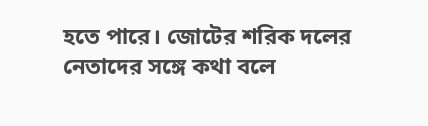হতে পারে। জোটের শরিক দলের নেতাদের সঙ্গে কথা বলে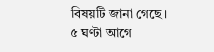বিষয়টি জানা গেছে।
৫ ঘণ্টা আগে